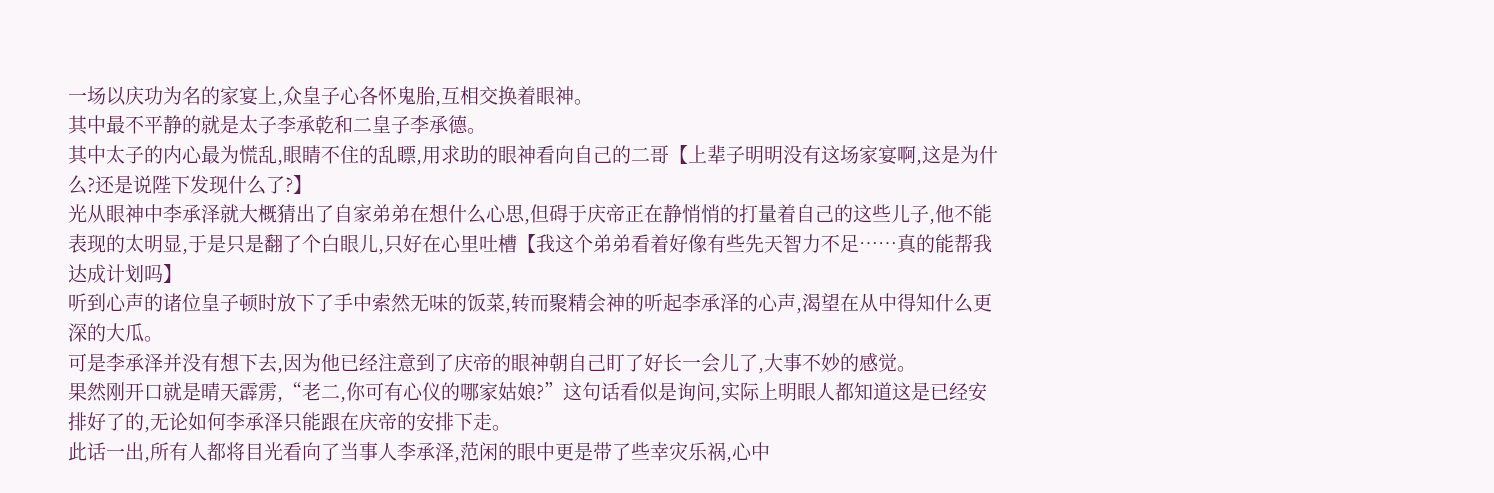一场以庆功为名的家宴上,众皇子心各怀鬼胎,互相交换着眼神。
其中最不平静的就是太子李承乾和二皇子李承德。
其中太子的内心最为慌乱,眼睛不住的乱瞟,用求助的眼神看向自己的二哥【上辈子明明没有这场家宴啊,这是为什么?还是说陛下发现什么了?】
光从眼神中李承泽就大概猜出了自家弟弟在想什么心思,但碍于庆帝正在静悄悄的打量着自己的这些儿子,他不能表现的太明显,于是只是翻了个白眼儿,只好在心里吐槽【我这个弟弟看着好像有些先天智力不足……真的能帮我达成计划吗】
听到心声的诸位皇子顿时放下了手中索然无味的饭菜,转而聚精会神的听起李承泽的心声,渴望在从中得知什么更深的大瓜。
可是李承泽并没有想下去,因为他已经注意到了庆帝的眼神朝自己盯了好长一会儿了,大事不妙的感觉。
果然刚开口就是晴天霹雳,“老二,你可有心仪的哪家姑娘?”这句话看似是询问,实际上明眼人都知道这是已经安排好了的,无论如何李承泽只能跟在庆帝的安排下走。
此话一出,所有人都将目光看向了当事人李承泽,范闲的眼中更是带了些幸灾乐祸,心中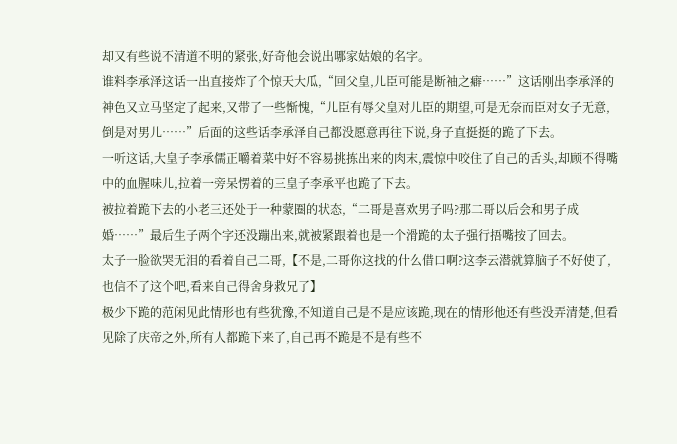却又有些说不清道不明的紧张,好奇他会说出哪家姑娘的名字。
谁料李承泽这话一出直接炸了个惊天大瓜,“回父皇,儿臣可能是断袖之癖……”这话刚出李承泽的神色又立马坚定了起来,又带了一些惭愧,“儿臣有辱父皇对儿臣的期望,可是无奈而臣对女子无意,倒是对男儿……”后面的这些话李承泽自己都没愿意再往下说,身子直挺挺的跪了下去。
一听这话,大皇子李承儒正嚼着菜中好不容易挑拣出来的肉末,震惊中咬住了自己的舌头,却顾不得嘴中的血腥味儿,拉着一旁呆愣着的三皇子李承平也跪了下去。
被拉着跪下去的小老三还处于一种蒙圈的状态,“二哥是喜欢男子吗?那二哥以后会和男子成婚……”最后生子两个字还没蹦出来,就被紧跟着也是一个滑跪的太子强行捂嘴按了回去。
太子一脸欲哭无泪的看着自己二哥,【不是,二哥你这找的什么借口啊?这李云潜就算脑子不好使了,也信不了这个吧,看来自己得舍身救兄了】
极少下跪的范闲见此情形也有些犹豫,不知道自己是不是应该跪,现在的情形他还有些没弄清楚,但看见除了庆帝之外,所有人都跪下来了,自己再不跪是不是有些不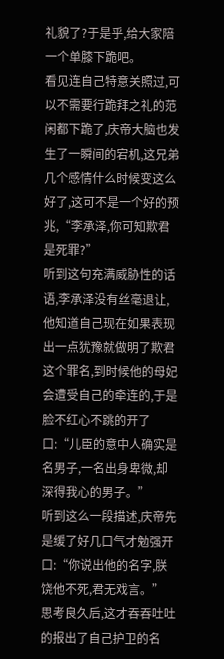礼貌了?于是乎,给大家陪一个单膝下跪吧。
看见连自己特意关照过,可以不需要行跪拜之礼的范闲都下跪了,庆帝大脑也发生了一瞬间的宕机,这兄弟几个感情什么时候变这么好了,这可不是一个好的预兆,“李承泽,你可知欺君是死罪?”
听到这句充满威胁性的话语,李承泽没有丝毫退让,他知道自己现在如果表现出一点犹豫就做明了欺君这个罪名,到时候他的母妃会遭受自己的牵连的,于是脸不红心不跳的开了口:“儿臣的意中人确实是名男子,一名出身卑微,却深得我心的男子。”
听到这么一段描述,庆帝先是缓了好几口气才勉强开口:“你说出他的名字,朕饶他不死,君无戏言。”
思考良久后,这才吞吞吐吐的报出了自己护卫的名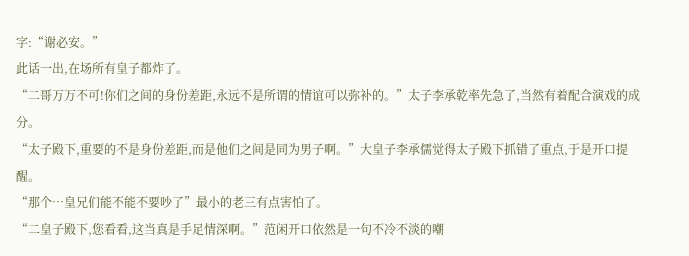字:“谢必安。”
此话一出,在场所有皇子都炸了。
“二哥万万不可!你们之间的身份差距,永远不是所谓的情谊可以弥补的。”太子李承乾率先急了,当然有着配合演戏的成分。
“太子殿下,重要的不是身份差距,而是他们之间是同为男子啊。”大皇子李承儒觉得太子殿下抓错了重点,于是开口提醒。
“那个…皇兄们能不能不要吵了”最小的老三有点害怕了。
“二皇子殿下,您看看,这当真是手足情深啊。”范闲开口依然是一句不冷不淡的嘲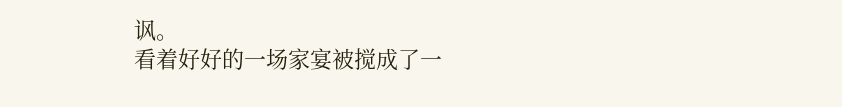讽。
看着好好的一场家宴被搅成了一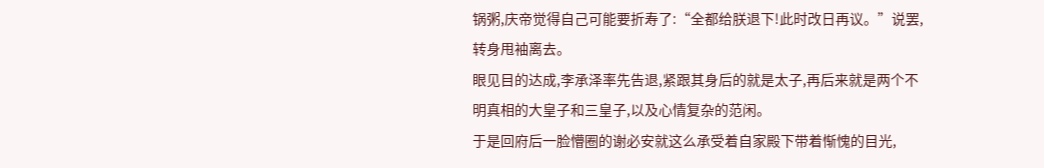锅粥,庆帝觉得自己可能要折寿了:“全都给朕退下!此时改日再议。”说罢,转身甩袖离去。
眼见目的达成,李承泽率先告退,紧跟其身后的就是太子,再后来就是两个不明真相的大皇子和三皇子,以及心情复杂的范闲。
于是回府后一脸懵圈的谢必安就这么承受着自家殿下带着惭愧的目光,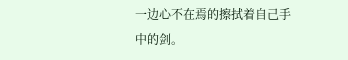一边心不在焉的擦拭着自己手中的剑。